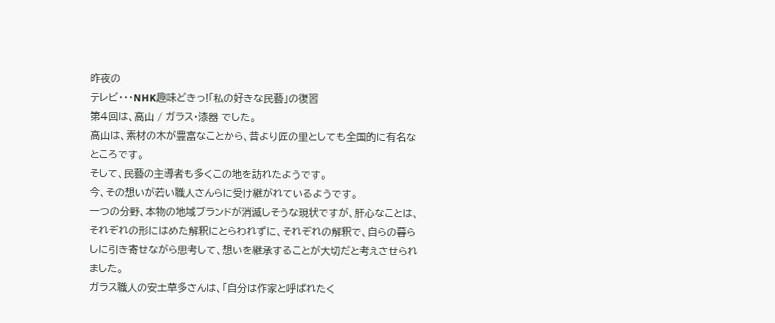昨夜の
テレビ・・・NHK趣味どきっ!「私の好きな民藝」の復習
第4回は、高山 / ガラス・漆器 でした。
高山は、素材の木が豊富なことから、昔より匠の里としても全国的に有名なところです。
そして、民藝の主導者も多くこの地を訪れたようです。
今、その想いが若い職人さんらに受け継がれているようです。
一つの分野、本物の地域ブランドが消滅しそうな現状ですが、肝心なことは、それぞれの形にはめた解釈にとらわれずに、それぞれの解釈で、自らの暮らしに引き寄せながら思考して、想いを継承することが大切だと考えさせられました。
ガラス職人の安土草多さんは、「自分は作家と呼ばれたく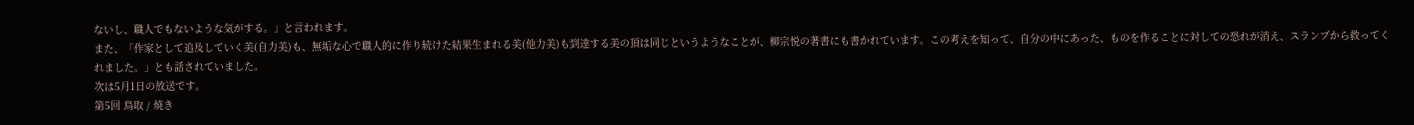ないし、職人でもないような気がする。」と言われます。
また、「作家として追及していく美(自力美)も、無垢な心で職人的に作り続けた結果生まれる美(他力美)も到達する美の頂は同じというようなことが、柳宗悦の著書にも書かれています。この考えを知って、自分の中にあった、ものを作ることに対しての恐れが消え、スランプから救ってくれました。」とも話されていました。
次は5月1日の放送です。
第5回 鳥取 / 焼き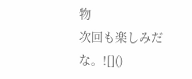物
次回も楽しみだな。![]()